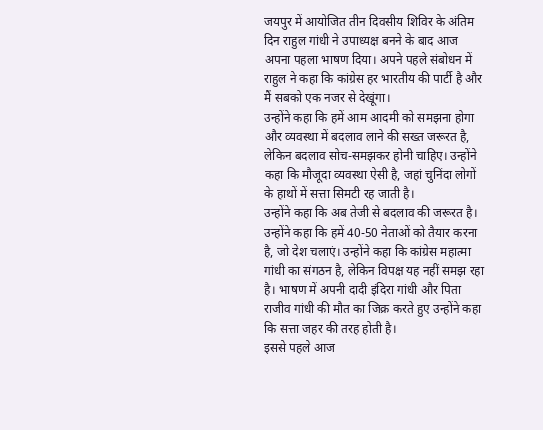जयपुर में आयोजित तीन दिवसीय शिविर के अंतिम दिन राहुल गांधी ने उपाध्यक्ष बनने के बाद आज अपना पहला भाषण दिया। अपने पहले संबोधन में राहुल ने कहा कि कांग्रेस हर भारतीय की पार्टी है और मैं सबको एक नजर से देखूंगा।
उन्होंने कहा कि हमें आम आदमी को समझना होगा और व्यवस्था में बदलाव लाने की सख्त जरूरत है, लेकिन बदलाव सोच-समझकर होनी चाहिए। उन्होंने कहा कि मौजूदा व्यवस्था ऐसी है, जहां चुनिंदा लोगों के हाथों में सत्ता सिमटी रह जाती है।
उन्होंने कहा कि अब तेजी से बदलाव की जरूरत है। उन्होंने कहा कि हमें 40-50 नेताओं को तैयार करना है, जो देश चलाएं। उन्होंने कहा कि कांग्रेस महात्मा गांधी का संगठन है, लेकिन विपक्ष यह नहीं समझ रहा है। भाषण में अपनी दादी इंदिरा गांधी और पिता राजीव गांधी की मौत का जिक्र करते हुए उन्होंने कहा कि सत्ता जहर की तरह होती है।
इससे पहले आज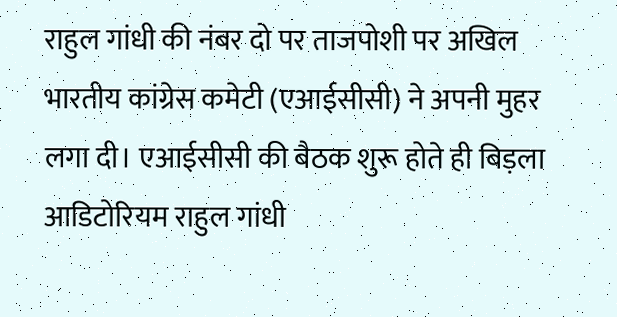राहुल गांधी की नंबर दो पर ताजपोशी पर अखिल भारतीय कांग्रेस कमेटी (एआईसीसी) ने अपनी मुहर लगा दी। एआईसीसी की बैठक शुरू होते ही बिड़ला आडिटोरियम राहुल गांधी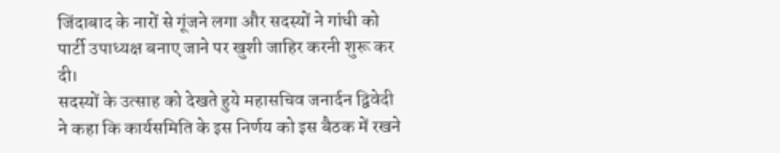जिंदाबाद के नारों से गूंजने लगा और सदस्यों ने गांधी को पार्टी उपाध्यक्ष बनाए जाने पर खुशी जाहिर करनी शुरू कर दी।
सदस्यों के उत्साह को देखते हुये महासचिव जनार्दन द्विवेदी ने कहा कि कार्यसमिति के इस निर्णय को इस बैठक में रखने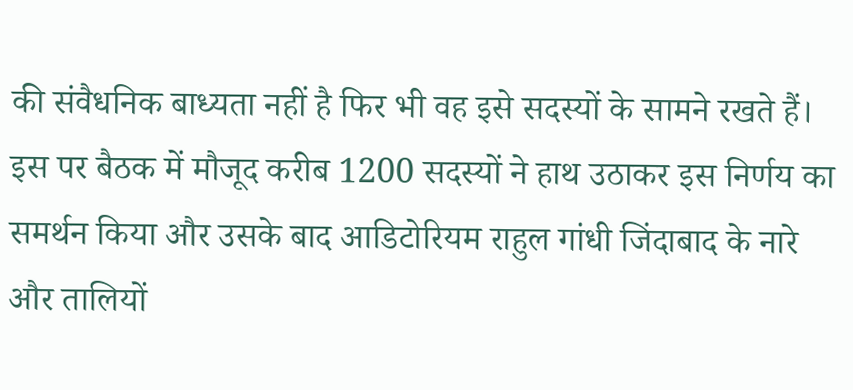की संवैधनिक बाध्यता नहीं है फिर भी वह इसे सदस्यों के सामने रखते हैं। इस पर बैठक में मौजूद करीब 1200 सदस्यों ने हाथ उठाकर इस निर्णय का समर्थन किया और उसके बाद आडिटोरियम राहुल गांधी जिंदाबाद के नारे और तालियों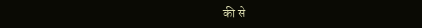की से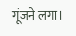गूंजने लगा।